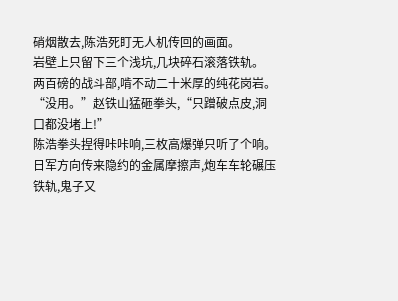硝烟散去,陈浩死盯无人机传回的画面。
岩壁上只留下三个浅坑,几块碎石滚落铁轨。
两百磅的战斗部,啃不动二十米厚的纯花岗岩。
“没用。”赵铁山猛砸拳头,“只蹭破点皮,洞口都没堵上!”
陈浩拳头捏得咔咔响,三枚高爆弹只听了个响。
日军方向传来隐约的金属摩擦声,炮车车轮碾压铁轨,鬼子又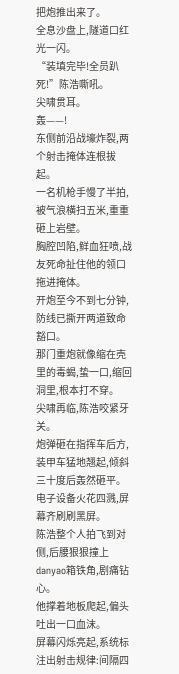把炮推出来了。
全息沙盘上,隧道口红光一闪。
“装填完毕!全员趴死!”陈浩嘶吼。
尖啸贯耳。
轰——!
东侧前沿战壕炸裂,两个射击掩体连根拔起。
一名机枪手慢了半拍,被气浪横扫五米,重重砸上岩壁。
胸腔凹陷,鲜血狂喷,战友死命扯住他的领口拖进掩体。
开炮至今不到七分钟,防线已撕开两道致命豁口。
那门重炮就像缩在壳里的毒蝎,蛰一口,缩回洞里,根本打不穿。
尖啸再临,陈浩咬紧牙关。
炮弹砸在指挥车后方,装甲车猛地翘起,倾斜三十度后轰然砸平。
电子设备火花四溅,屏幕齐刷刷黑屏。
陈浩整个人拍飞到对侧,后腰狠狠撞上danyao箱铁角,剧痛钻心。
他撑着地板爬起,偏头吐出一口血沫。
屏幕闪烁亮起,系统标注出射击规律:间隔四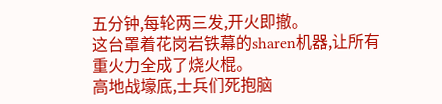五分钟,每轮两三发,开火即撤。
这台罩着花岗岩铁幕的sharen机器,让所有重火力全成了烧火棍。
高地战壕底,士兵们死抱脑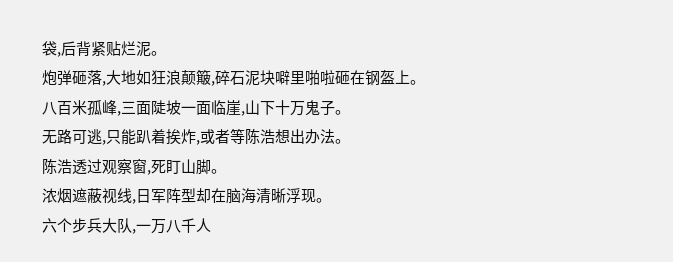袋,后背紧贴烂泥。
炮弹砸落,大地如狂浪颠簸,碎石泥块噼里啪啦砸在钢盔上。
八百米孤峰,三面陡坡一面临崖,山下十万鬼子。
无路可逃,只能趴着挨炸,或者等陈浩想出办法。
陈浩透过观察窗,死盯山脚。
浓烟遮蔽视线,日军阵型却在脑海清晰浮现。
六个步兵大队,一万八千人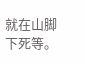就在山脚下死等。